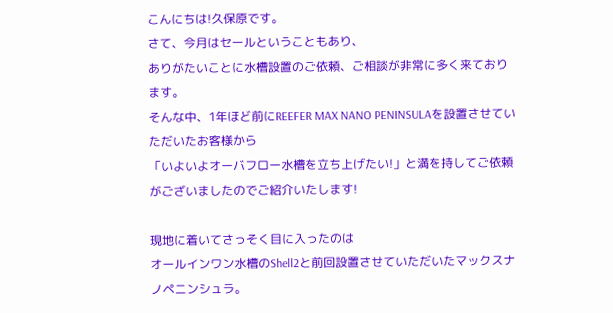こんにちは!久保原です。
さて、今月はセールということもあり、
ありがたいことに水槽設置のご依頼、ご相談が非常に多く来ております。
そんな中、1年ほど前にREEFER MAX NANO PENINSULAを設置させていただいたお客様から
「いよいよオーバフロー水槽を立ち上げたい!」と満を持してご依頼がございましたのでご紹介いたします!

現地に着いてさっそく目に入ったのは
オールインワン水槽のShell2と前回設置させていただいたマックスナノペニンシュラ。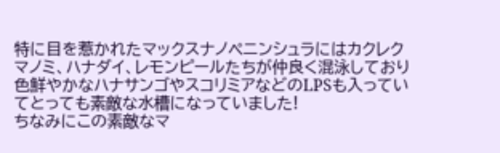特に目を惹かれたマックスナノペニンシュラにはカクレクマノミ、ハナダイ、レモンピールたちが仲良く混泳しており
色鮮やかなハナサンゴやスコリミアなどのLPSも入っていてとっても素敵な水槽になっていました!
ちなみにこの素敵なマ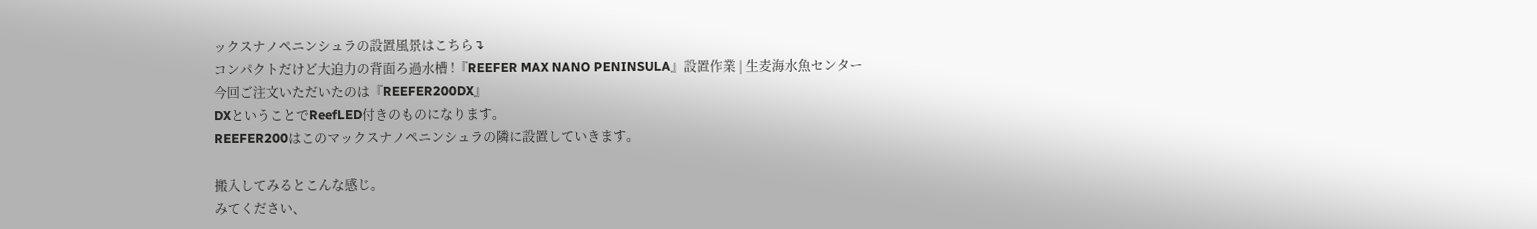ックスナノペニンシュラの設置風景はこちら↴
コンパクトだけど大迫力の背面ろ過水槽 !『REEFER MAX NANO PENINSULA』設置作業 | 生麦海水魚センター
今回ご注文いただいたのは『REEFER200DX』
DXということでReefLED付きのものになります。
REEFER200はこのマックスナノペニンシュラの隣に設置していきます。

搬入してみるとこんな感じ。
みてください、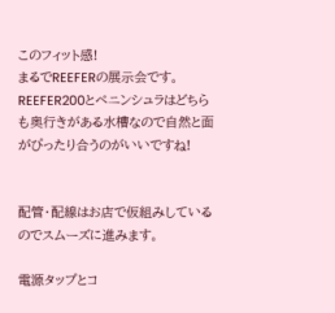このフィット感!
まるでREEFERの展示会です。
REEFER200とペニンシュラはどちらも奥行きがある水槽なので自然と面がぴったり合うのがいいですね!


配管・配線はお店で仮組みしているのでスムーズに進みます。

電源タップとコ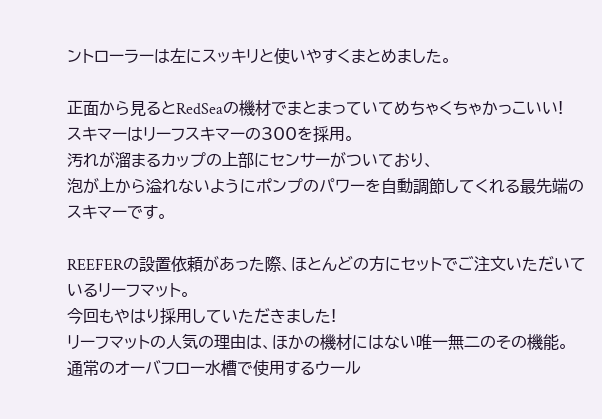ントローラーは左にスッキリと使いやすくまとめました。

正面から見るとRedSeaの機材でまとまっていてめちゃくちゃかっこいい!
スキマーはリーフスキマーの300を採用。
汚れが溜まるカップの上部にセンサーがついており、
泡が上から溢れないようにポンプのパワーを自動調節してくれる最先端のスキマーです。

REEFERの設置依頼があった際、ほとんどの方にセットでご注文いただいているリーフマット。
今回もやはり採用していただきました!
リーフマットの人気の理由は、ほかの機材にはない唯一無二のその機能。
通常のオーバフロー水槽で使用するウール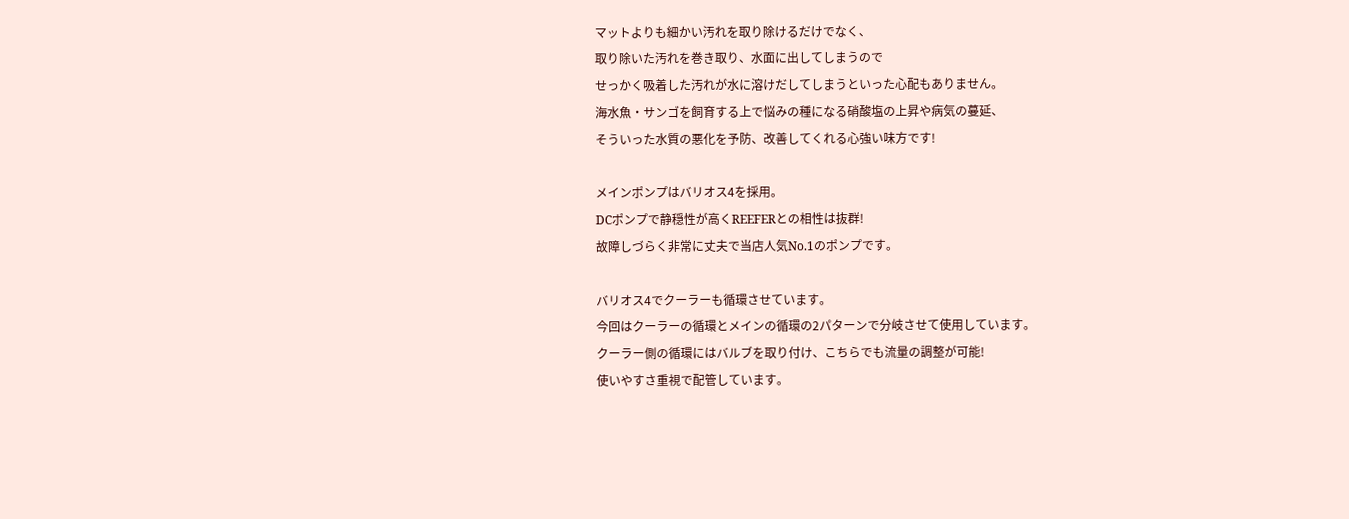マットよりも細かい汚れを取り除けるだけでなく、
取り除いた汚れを巻き取り、水面に出してしまうので
せっかく吸着した汚れが水に溶けだしてしまうといった心配もありません。
海水魚・サンゴを飼育する上で悩みの種になる硝酸塩の上昇や病気の蔓延、
そういった水質の悪化を予防、改善してくれる心強い味方です!

メインポンプはバリオス4を採用。
DCポンプで静穏性が高くREEFERとの相性は抜群!
故障しづらく非常に丈夫で当店人気No.1のポンプです。

バリオス4でクーラーも循環させています。
今回はクーラーの循環とメインの循環の2パターンで分岐させて使用しています。
クーラー側の循環にはバルブを取り付け、こちらでも流量の調整が可能!
使いやすさ重視で配管しています。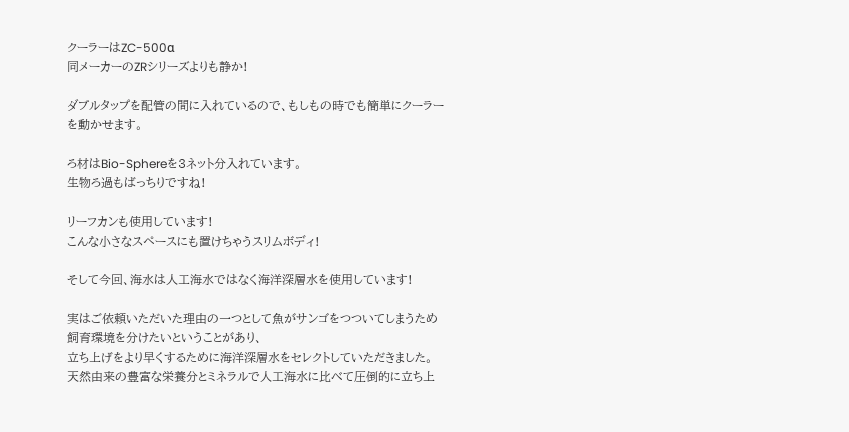クーラーはZC-500α
同メーカーのZRシリーズよりも静か!

ダブルタップを配管の間に入れているので、もしもの時でも簡単にクーラーを動かせます。

ろ材はBio-Sphereを3ネット分入れています。
生物ろ過もばっちりですね!

リーフカンも使用しています!
こんな小さなスペースにも置けちゃうスリムボディ!

そして今回、海水は人工海水ではなく海洋深層水を使用しています!

実はご依頼いただいた理由の一つとして魚がサンゴをつついてしまうため飼育環境を分けたいということがあり、
立ち上げをより早くするために海洋深層水をセレクトしていただきました。
天然由来の豊富な栄養分とミネラルで人工海水に比べて圧倒的に立ち上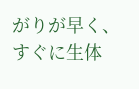がりが早く、
すぐに生体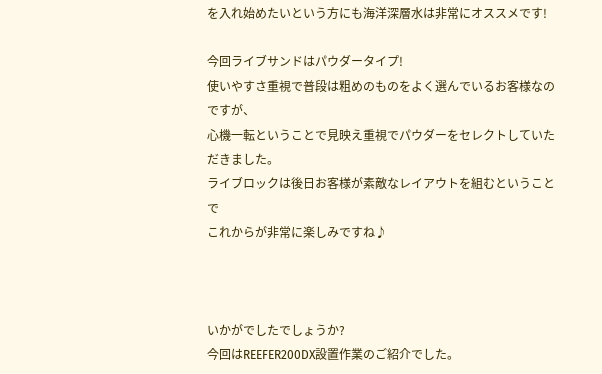を入れ始めたいという方にも海洋深層水は非常にオススメです!

今回ライブサンドはパウダータイプ!
使いやすさ重視で普段は粗めのものをよく選んでいるお客様なのですが、
心機一転ということで見映え重視でパウダーをセレクトしていただきました。
ライブロックは後日お客様が素敵なレイアウトを組むということで
これからが非常に楽しみですね♪



いかがでしたでしょうか?
今回はREEFER200DX設置作業のご紹介でした。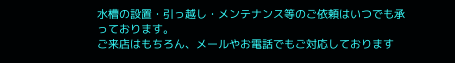水槽の設置・引っ越し・メンテナンス等のご依頼はいつでも承っております。
ご来店はもちろん、メールやお電話でもご対応しております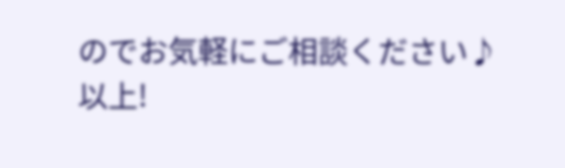のでお気軽にご相談ください♪
以上!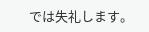では失礼します。